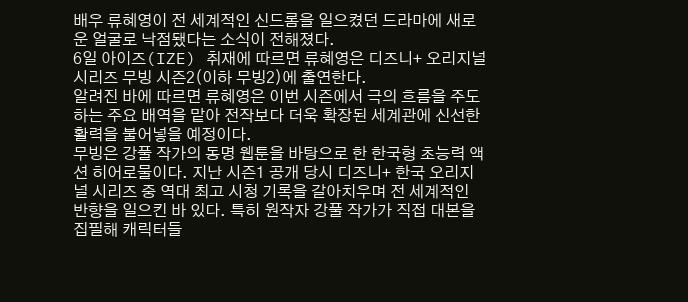배우 류혜영이 전 세계적인 신드롬을 일으켰던 드라마에 새로운 얼굴로 낙점됐다는 소식이 전해졌다.
6일 아이즈(IZE) 취재에 따르면 류혜영은 디즈니+ 오리지널 시리즈 무빙 시즌2(이하 무빙2)에 출연한다.
알려진 바에 따르면 류혜영은 이번 시즌에서 극의 흐름을 주도하는 주요 배역을 맡아 전작보다 더욱 확장된 세계관에 신선한 활력을 불어넣을 예정이다.
무빙은 강풀 작가의 동명 웹툰을 바탕으로 한 한국형 초능력 액션 히어로물이다. 지난 시즌1 공개 당시 디즈니+ 한국 오리지널 시리즈 중 역대 최고 시청 기록을 갈아치우며 전 세계적인 반향을 일으킨 바 있다. 특히 원작자 강풀 작가가 직접 대본을 집필해 캐릭터들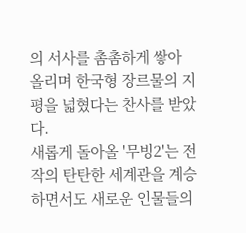의 서사를 촘촘하게 쌓아 올리며 한국형 장르물의 지평을 넓혔다는 찬사를 받았다.
새롭게 돌아올 '무빙2'는 전작의 탄탄한 세계관을 계승하면서도 새로운 인물들의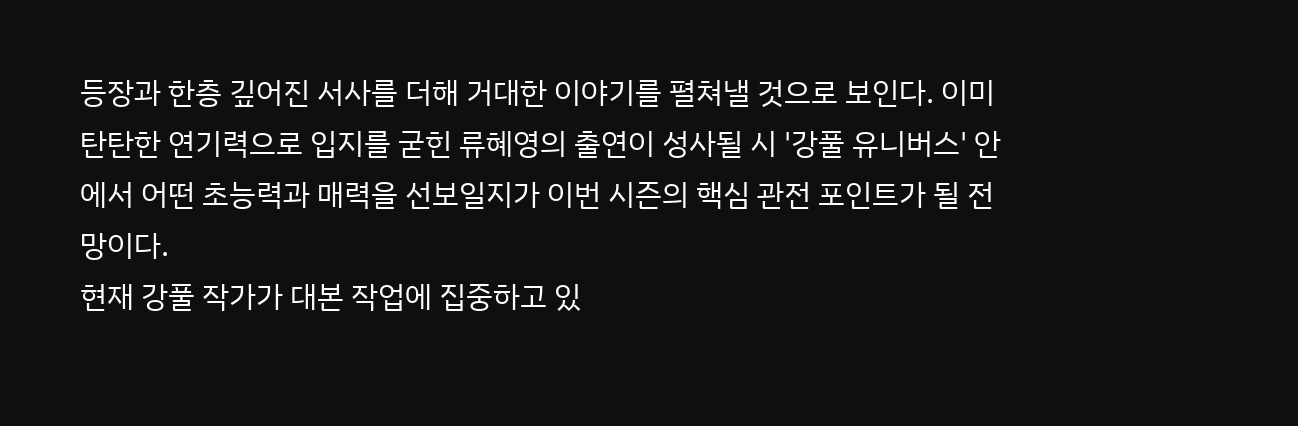등장과 한층 깊어진 서사를 더해 거대한 이야기를 펼쳐낼 것으로 보인다. 이미 탄탄한 연기력으로 입지를 굳힌 류혜영의 출연이 성사될 시 '강풀 유니버스' 안에서 어떤 초능력과 매력을 선보일지가 이번 시즌의 핵심 관전 포인트가 될 전망이다.
현재 강풀 작가가 대본 작업에 집중하고 있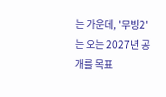는 가운데, '무빙2'는 오는 2027년 공개를 목표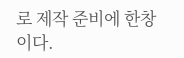로 제작 준비에 한창이다.